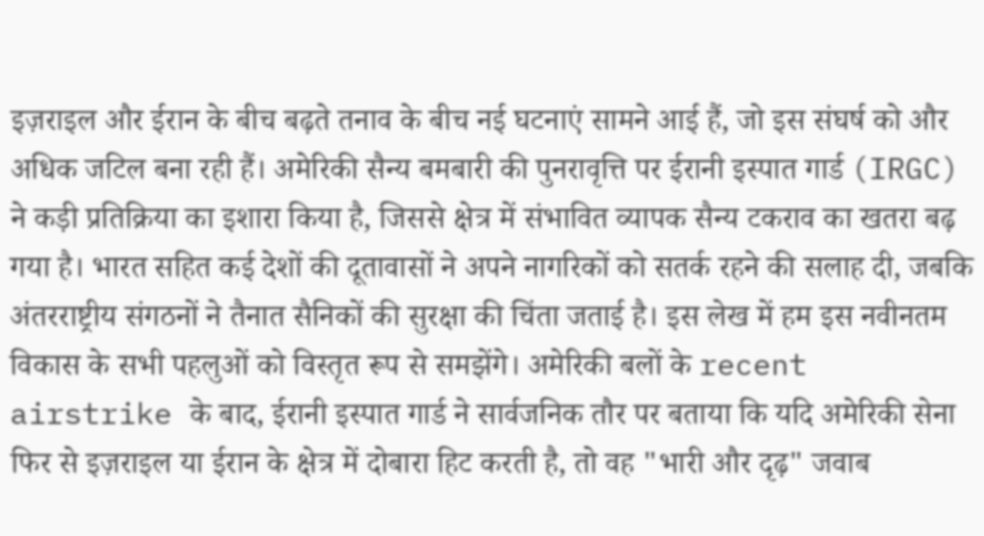इज़राइल और ईरान के बीच बढ़ते तनाव के बीच नई घटनाएं सामने आई हैं, जो इस संघर्ष को और अधिक जटिल बना रही हैं। अमेरिकी सैन्य बमबारी की पुनरावृत्ति पर ईरानी इस्पात गार्ड (IRGC) ने कड़ी प्रतिक्रिया का इशारा किया है, जिससे क्षेत्र में संभावित व्यापक सैन्य टकराव का खतरा बढ़ गया है। भारत सहित कई देशों की दूतावासों ने अपने नागरिकों को सतर्क रहने की सलाह दी, जबकि अंतरराष्ट्रीय संगठनों ने तैनात सैनिकों की सुरक्षा की चिंता जताई है। इस लेख में हम इस नवीनतम विकास के सभी पहलुओं को विस्तृत रूप से समझेंगे। अमेरिकी बलों के recent airstrike के बाद, ईरानी इस्पात गार्ड ने सार्वजनिक तौर पर बताया कि यदि अमेरिकी सेना फिर से इज़राइल या ईरान के क्षेत्र में दोबारा हिट करती है, तो वह "भारी और दृढ़" जवाब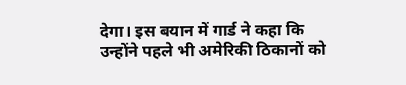देगा। इस बयान में गार्ड ने कहा कि उन्होंने पहले भी अमेरिकी ठिकानों को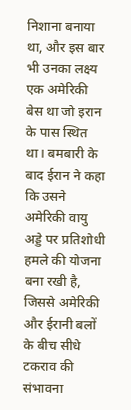निशाना बनाया था, और इस बार भी उनका लक्ष्य एक अमेरिकी बेस था जो इरान के पास स्थित था। बमबारी के बाद ईरान ने कहा कि उसने अमेरिकी वायु अड्डे पर प्रतिशोधी हमले की योजना बना रखी है, जिससे अमेरिकी और ईरानी बलों के बीच सीधे टकराव की संभावना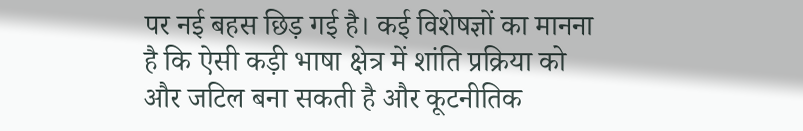पर नई बहस छिड़ गई है। कई विशेषज्ञों का मानना है कि ऐसी कड़ी भाषा क्षेत्र में शांति प्रक्रिया को और जटिल बना सकती है और कूटनीतिक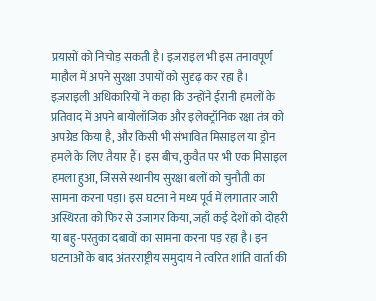प्रयासों को निचोड़ सकती है। इज़राइल भी इस तनावपूर्ण माहौल में अपने सुरक्षा उपायों को सुदृढ़ कर रहा है। इज़राइली अधिकारियों ने कहा कि उन्होंने ईरानी हमलों के प्रतिवाद में अपने बायोलॉजिक और इलेक्ट्रॉनिक रक्षा तंत्र को अपग्रेड किया है, और किसी भी संभावित मिसाइल या ड्रोन हमले के लिए तैयार हैं। इस बीच, कुवैत पर भी एक मिसाइल हमला हुआ, जिससे स्थानीय सुरक्षा बलों को चुनौती का सामना करना पड़ा। इस घटना ने मध्य पूर्व में लगातार जारी अस्थिरता को फिर से उजागर किया, जहाँ कई देशों को दोहरी या बहु-परतुका दबावों का सामना करना पड़ रहा है। इन घटनाओं के बाद अंतरराष्ट्रीय समुदाय ने त्वरित शांति वार्ता की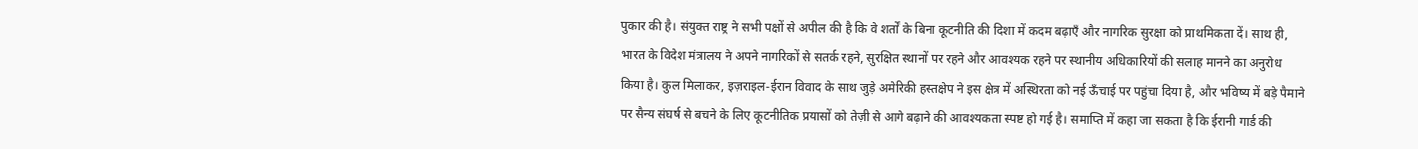पुकार की है। संयुक्त राष्ट्र ने सभी पक्षों से अपील की है कि वे शर्तों के बिना कूटनीति की दिशा में कदम बढ़ाएँ और नागरिक सुरक्षा को प्राथमिकता दें। साथ ही, भारत के विदेश मंत्रालय ने अपने नागरिकों से सतर्क रहने, सुरक्षित स्थानों पर रहने और आवश्यक रहने पर स्थानीय अधिकारियों की सलाह मानने का अनुरोध किया है। कुल मिलाकर, इज़राइल‑ईरान विवाद के साथ जुड़े अमेरिकी हस्तक्षेप ने इस क्षेत्र में अस्थिरता को नई ऊँचाई पर पहुंचा दिया है, और भविष्य में बड़े पैमाने पर सैन्य संघर्ष से बचने के लिए कूटनीतिक प्रयासों को तेज़ी से आगे बढ़ाने की आवश्यकता स्पष्ट हो गई है। समाप्ति में कहा जा सकता है कि ईरानी गार्ड की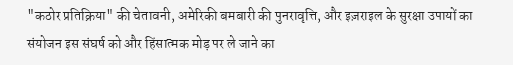"कठोर प्रतिक्रिया" की चेतावनी, अमेरिकी बमबारी की पुनरावृत्ति, और इज़राइल के सुरक्षा उपायों का संयोजन इस संघर्ष को और हिंसात्मक मोड़ पर ले जाने का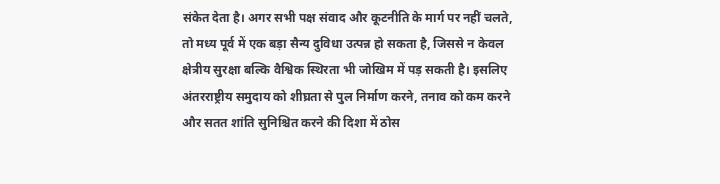संकेत देता है। अगर सभी पक्ष संवाद और कूटनीति के मार्ग पर नहीं चलते, तो मध्य पूर्व में एक बड़ा सैन्य दुविधा उत्पन्न हो सकता है, जिससे न केवल क्षेत्रीय सुरक्षा बल्कि वैश्विक स्थिरता भी जोखिम में पड़ सकती है। इसलिए अंतरराष्ट्रीय समुदाय को शीघ्रता से पुल निर्माण करने, तनाव को कम करने और सतत शांति सुनिश्चित करने की दिशा में ठोस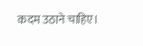कदम उठाने चाहिए।